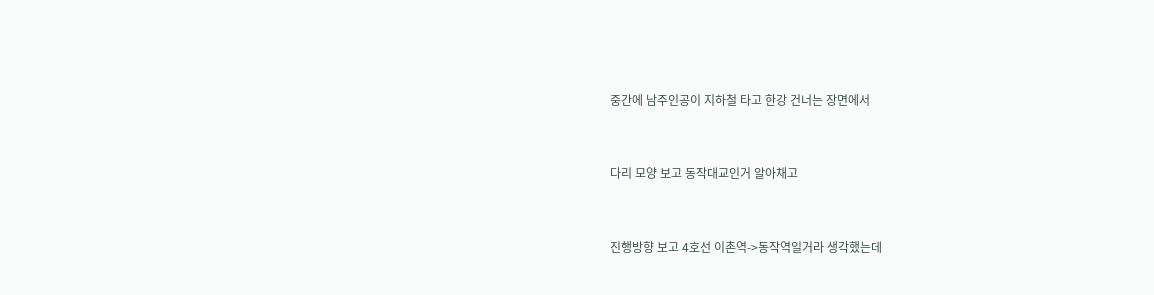중간에 남주인공이 지하철 타고 한강 건너는 장면에서


다리 모양 보고 동작대교인거 알아채고


진행방향 보고 4호선 이촌역->동작역일거라 생각했는데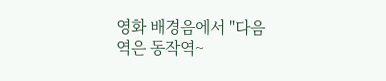영화 배경음에서 "다음역은 동작역~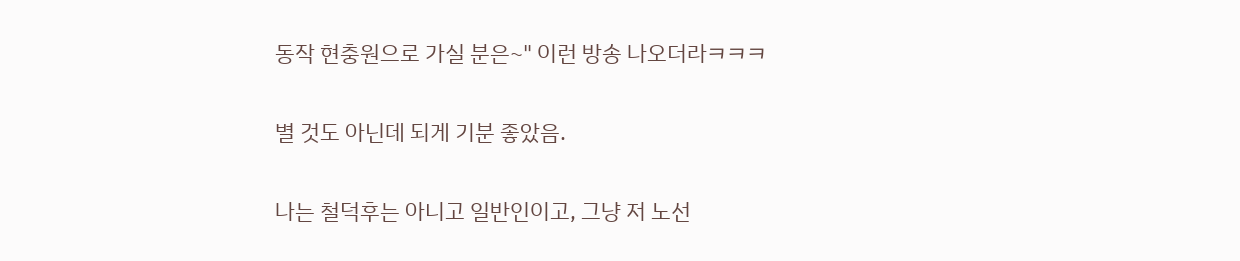동작 현충원으로 가실 분은~" 이런 방송 나오더라ㅋㅋㅋ


별 것도 아닌데 되게 기분 좋았음.


나는 철덕후는 아니고 일반인이고, 그냥 저 노선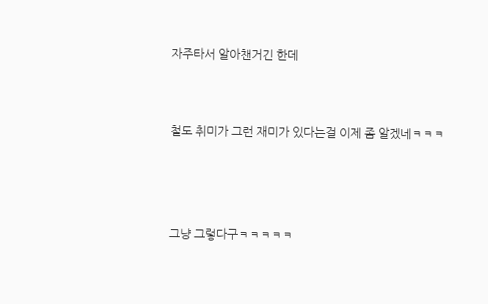자주타서 알아챈거긴 한데


철도 취미가 그런 재미가 있다는걸 이제 좀 알겠네ㅋㅋㅋ



그냥 그렇다구ㅋㅋㅋㅋㅋ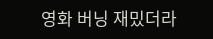영화 버닝 재밌더라